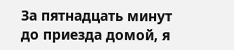За пятнадцать минут до приезда домой, я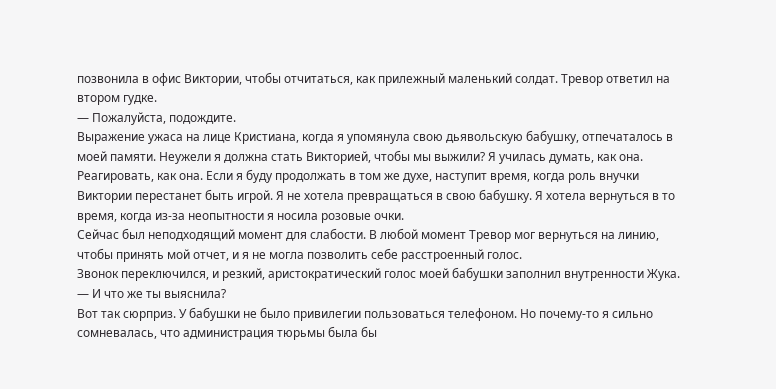позвонила в офис Виктории, чтобы отчитаться, как прилежный маленький солдат. Тревор ответил на втором гудке.
— Пожалуйста, подождите.
Выражение ужаса на лице Кристиана, когда я упомянула свою дьявольскую бабушку, отпечаталось в моей памяти. Неужели я должна стать Викторией, чтобы мы выжили? Я училась думать, как она. Реагировать, как она. Если я буду продолжать в том же духе, наступит время, когда роль внучки Виктории перестанет быть игрой. Я не хотела превращаться в свою бабушку. Я хотела вернуться в то время, когда из-за неопытности я носила розовые очки.
Сейчас был неподходящий момент для слабости. В любой момент Тревор мог вернуться на линию, чтобы принять мой отчет, и я не могла позволить себе расстроенный голос.
Звонок переключился, и резкий, аристократический голос моей бабушки заполнил внутренности Жука.
— И что же ты выяснила?
Вот так сюрприз. У бабушки не было привилегии пользоваться телефоном. Но почему-то я сильно сомневалась, что администрация тюрьмы была бы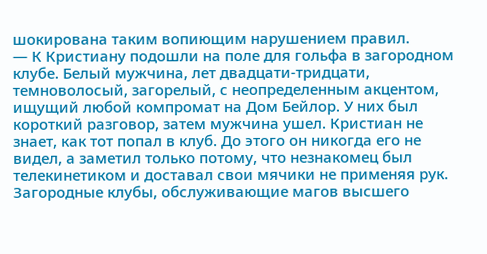шокирована таким вопиющим нарушением правил.
— К Кристиану подошли на поле для гольфа в загородном клубе. Белый мужчина, лет двадцати-тридцати, темноволосый, загорелый, с неопределенным акцентом, ищущий любой компромат на Дом Бейлор. У них был короткий разговор, затем мужчина ушел. Кристиан не знает, как тот попал в клуб. До этого он никогда его не видел, а заметил только потому, что незнакомец был телекинетиком и доставал свои мячики не применяя рук.
Загородные клубы, обслуживающие магов высшего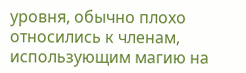уровня, обычно плохо относились к членам, использующим магию на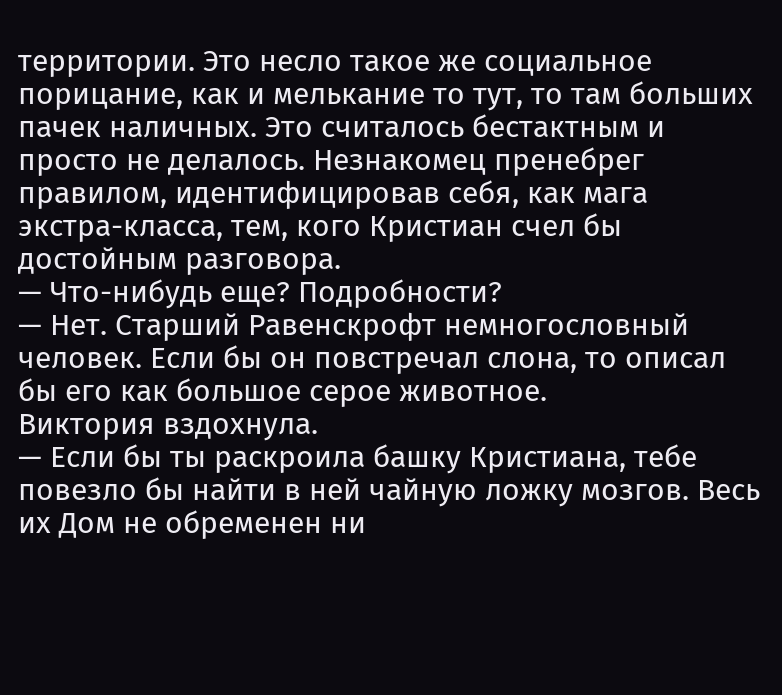территории. Это несло такое же социальное порицание, как и мелькание то тут, то там больших пачек наличных. Это считалось бестактным и просто не делалось. Незнакомец пренебрег правилом, идентифицировав себя, как мага экстра-класса, тем, кого Кристиан счел бы достойным разговора.
— Что-нибудь еще? Подробности?
— Нет. Старший Равенскрофт немногословный человек. Если бы он повстречал слона, то описал бы его как большое серое животное.
Виктория вздохнула.
— Если бы ты раскроила башку Кристиана, тебе повезло бы найти в ней чайную ложку мозгов. Весь их Дом не обременен ни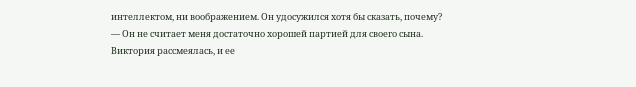интеллектом, ни воображением. Он удосужился хотя бы сказать, почему?
— Он не считает меня достаточно хорошей партией для своего сына.
Виктория рассмеялась, и ее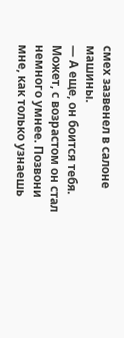смех зазвенел в салоне машины.
— А еще, он боится тебя. Может, с возрастом он стал немного умнее. Позвони мне, как только узнаешь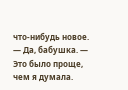что-нибудь новое.
— Да, бабушка. — Это было проще, чем я думала.